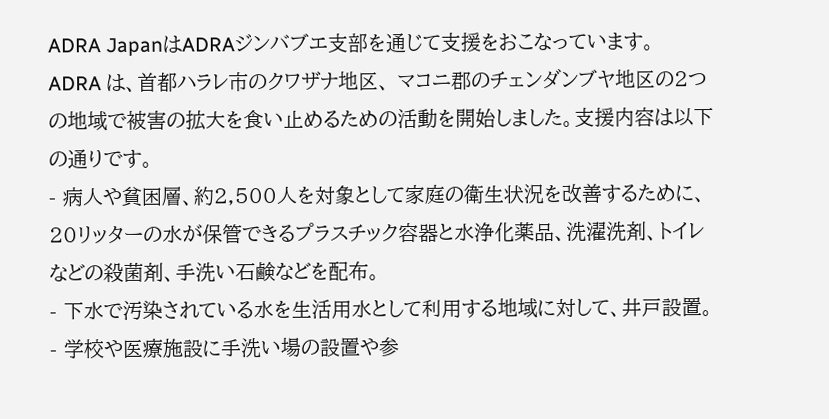ADRA JapanはADRAジンバブエ支部を通じて支援をおこなっています。
ADRA は、首都ハラレ市のクワザナ地区、 マコニ郡のチェンダンブヤ地区の2つの地域で被害の拡大を食い止めるための活動を開始しました。支援内容は以下の通りです。
- 病人や貧困層、約2,500人を対象として家庭の衛生状況を改善するために、20リッターの水が保管できるプラスチック容器と水浄化薬品、洗濯洗剤、トイレなどの殺菌剤、手洗い石鹸などを配布。
- 下水で汚染されている水を生活用水として利用する地域に対して、井戸設置。
- 学校や医療施設に手洗い場の設置や参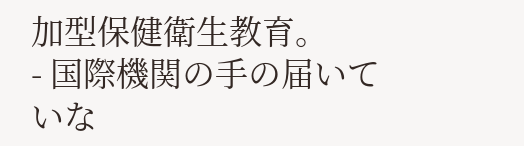加型保健衛生教育。
- 国際機関の手の届いていな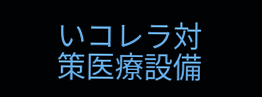いコレラ対策医療設備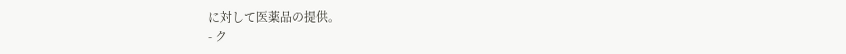に対して医薬品の提供。
- ク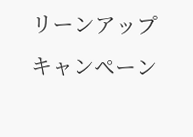リーンアップキャンペーン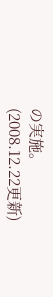の実施。
(2008.12.22更新)